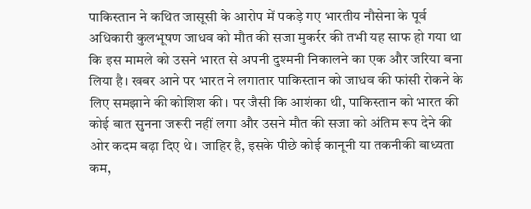पाकिस्तान ने कथित जासूसी के आरोप में पकड़े गए भारतीय नौसेना के पूर्व अधिकारी कुलभूषण जाधव को मौत की सजा मुकर्रर की तभी यह साफ हो गया था कि इस मामले को उसने भारत से अपनी दुश्मनी निकालने का एक और जरिया बना लिया है। खबर आने पर भारत ने लगातार पाकिस्तान को जाधव की फांसी रोकने के लिए समझाने की कोशिश की। पर जैसी कि आशंका थी, पाकिस्तान को भारत की कोई बात सुनना जरूरी नहीं लगा और उसने मौत की सजा को अंतिम रूप देने की ओर कदम बढ़ा दिए थे। जाहिर है, इसके पीछे कोई कानूनी या तकनीकी बाध्यता कम,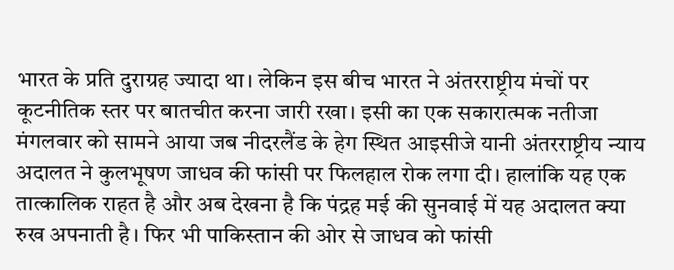भारत के प्रति दुराग्रह ज्यादा था। लेकिन इस बीच भारत ने अंतरराष्ट्रीय मंचों पर कूटनीतिक स्तर पर बातचीत करना जारी रखा। इसी का एक सकारात्मक नतीजा मंगलवार को सामने आया जब नीदरलैंड के हेग स्थित आइसीजे यानी अंतरराष्ट्रीय न्याय अदालत ने कुलभूषण जाधव की फांसी पर फिलहाल रोक लगा दी। हालांकि यह एक तात्कालिक राहत है और अब देखना है कि पंद्रह मई की सुनवाई में यह अदालत क्या रुख अपनाती है। फिर भी पाकिस्तान की ओर से जाधव को फांसी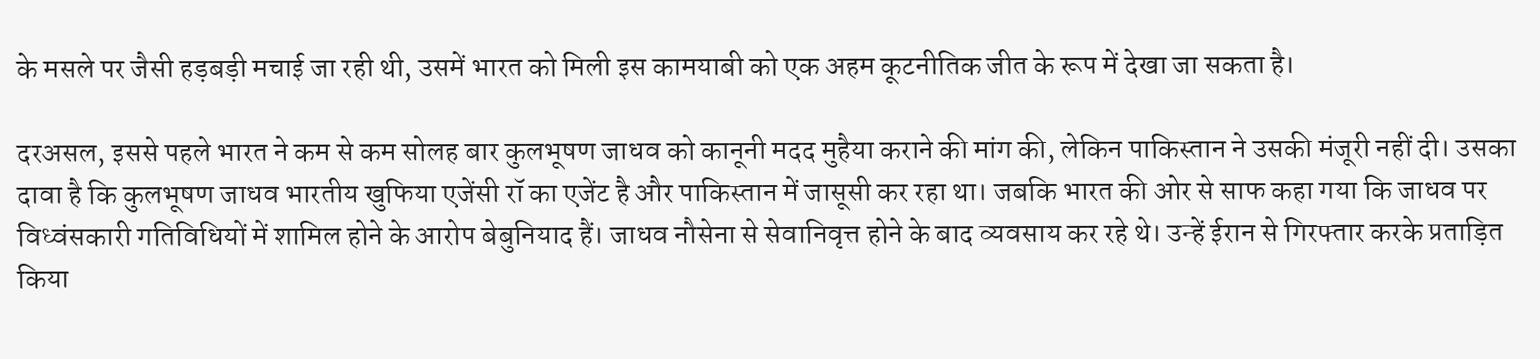के मसले पर जैसी हड़बड़ी मचाई जा रही थी, उसमें भारत को मिली इस कामयाबी को एक अहम कूटनीतिक जीत के रूप में देखा जा सकता है।

दरअसल, इससे पहले भारत ने कम से कम सोलह बार कुलभूषण जाधव को कानूनी मदद मुहैया कराने की मांग की, लेकिन पाकिस्तान ने उसकी मंजूरी नहीं दी। उसका दावा है कि कुलभूषण जाधव भारतीय खुफिया एजेंसी रॉ का एजेंट है और पाकिस्तान में जासूसी कर रहा था। जबकि भारत की ओर से साफ कहा गया कि जाधव पर विध्वंसकारी गतिविधियों में शामिल होने के आरोप बेबुनियाद हैं। जाधव नौसेना से सेवानिवृत्त होने के बाद व्यवसाय कर रहे थे। उन्हें ईरान से गिरफ्तार करके प्रताड़ित किया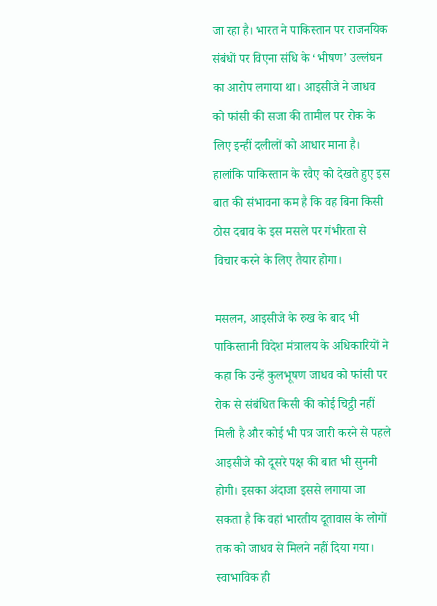जा रहा है। भारत ने पाकिस्तान पर राजनयिक संबंधों पर विएना संधि के ‘भीषण’ उल्लंघन का आरोप लगाया था। आइसीजे ने जाधव को फांसी की सजा की तामील पर रोक के लिए इन्हीं दलीलों को आधार माना है। हालांकि पाकिस्तान के रवैए को देखते हुए इस बात की संभावना कम है कि वह बिना किसी ठोस दबाव के इस मसले पर गंभीरता से विचार करने के लिए तैयार होगा।

मसलन, आइसीजे के रुख के बाद भी पाकिस्तानी विदेश मंत्रालय के अधिकारियों ने कहा कि उन्हें कुलभूषण जाधव को फांसी पर रोक से संबंधित किसी की कोई चिट्ठी नहीं मिली है और कोई भी पत्र जारी करने से पहले आइसीजे को दूसरे पक्ष की बात भी सुननी होगी। इसका अंदाजा इससे लगाया जा सकता है कि वहां भारतीय दूतावास के लोगों तक को जाधव से मिलने नहीं दिया गया। स्वाभाविक ही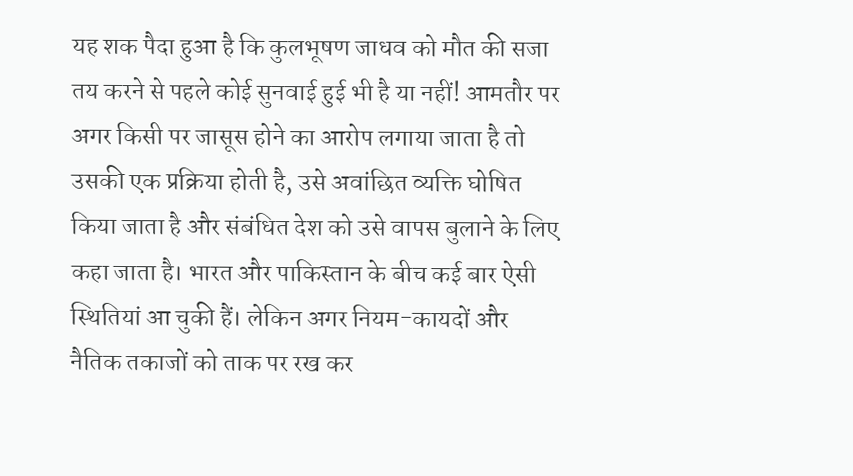यह शक पैदा हुआ है कि कुलभूषण जाधव को मौत की सजा तय करने से पहले कोई सुनवाई हुई भी है या नहीं! आमतौर पर अगर किसी पर जासूस होने का आरोप लगाया जाता है तो उसकी एक प्रक्रिया होती है, उसे अवांछित व्यक्ति घोषित किया जाता है और संबंधित देश को उसे वापस बुलाने के लिए कहा जाता है। भारत और पाकिस्तान के बीच कई बार ऐसी स्थितियां आ चुकी हैं। लेकिन अगर नियम-कायदों और नैतिक तकाजों को ताक पर रख कर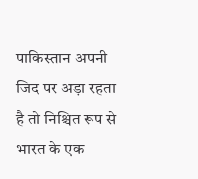पाकिस्तान अपनी जिद पर अड़ा रहता है तो निश्चित रूप से भारत के एक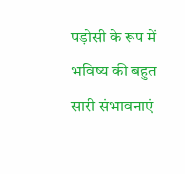पड़ोसी के रूप में भविष्य की बहुत सारी संभावनाएं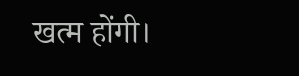खत्म होंगी।